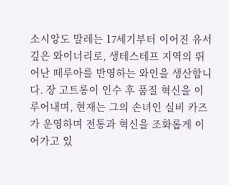소시앙도 말레는 17세기부터 이어진 유서 깊은 와이너리로, 생테스테프 지역의 뛰어난 떼루아를 반영하는 와인을 생산합니다. 장 고트롱이 인수 후 품질 혁신을 이루어내며, 현재는 그의 손녀인 실비 카즈가 운영하며 전통과 혁신을 조화롭게 이어가고 있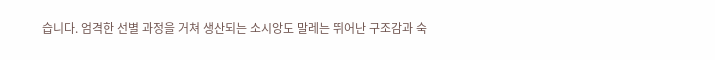습니다. 엄격한 선별 과정을 거쳐 생산되는 소시앙도 말레는 뛰어난 구조감과 숙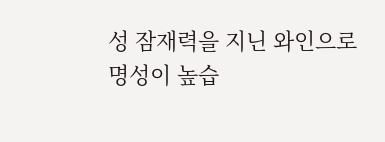성 잠재력을 지닌 와인으로 명성이 높습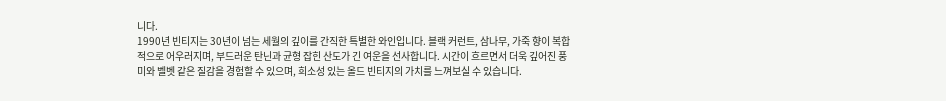니다.
1990년 빈티지는 30년이 넘는 세월의 깊이를 간직한 특별한 와인입니다. 블랙 커런트, 삼나무, 가죽 향이 복합적으로 어우러지며, 부드러운 탄닌과 균형 잡힌 산도가 긴 여운을 선사합니다. 시간이 흐르면서 더욱 깊어진 풍미와 벨벳 같은 질감을 경험할 수 있으며, 희소성 있는 올드 빈티지의 가치를 느껴보실 수 있습니다.